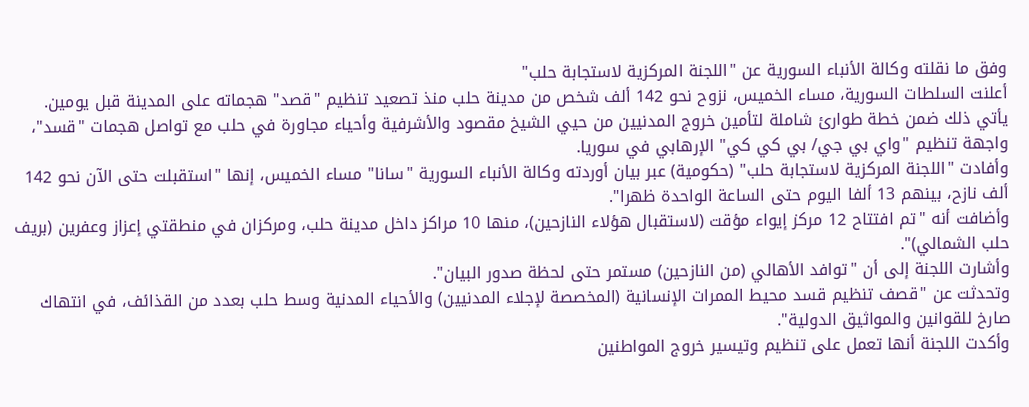وفق ما نقلته وكالة الأنباء السورية عن "اللجنة المركزية لاستجابة حلب"
أعلنت السلطات السورية، مساء الخميس، نزوح نحو 142 ألف شخص من مدينة حلب منذ تصعيد تنظيم "قصد" هجماته على المدينة قبل يومين.
يأتي ذلك ضمن خطة طوارئ شاملة لتأمين خروج المدنيين من حيي الشيخ مقصود والأشرفية وأحياء مجاورة في حلب مع تواصل هجمات "قسد"، واجهة تنظيم "واي بي جي/ بي كي كي" الإرهابي في سوريا.
وأفادت "اللجنة المركزية لاستجابة حلب" (حكومية) عبر بيان أوردته وكالة الأنباء السورية "سانا" مساء الخميس، إنها "استقبلت حتى الآن نحو 142 ألف نازح، بينهم 13 ألفا اليوم حتى الساعة الواحدة ظهرا".
وأضافت أنه "تم افتتاح 12 مركز إيواء مؤقت (لاستقبال هؤلاء النازحين)، منها 10 مراكز داخل مدينة حلب، ومركزان في منطقتي إعزاز وعفرين (بريف حلب الشمالي)".
وأشارت اللجنة إلى أن "توافد الأهالي (من النازحين) مستمر حتى لحظة صدور البيان".
وتحدثت عن "قصف تنظيم قسد محيط الممرات الإنسانية (المخصصة لإجلاء المدنيين) والأحياء المدنية وسط حلب بعدد من القذائف، في انتهاك صارخ للقوانين والمواثيق الدولية".
وأكدت اللجنة أنها تعمل على تنظيم وتيسير خروج المواطنين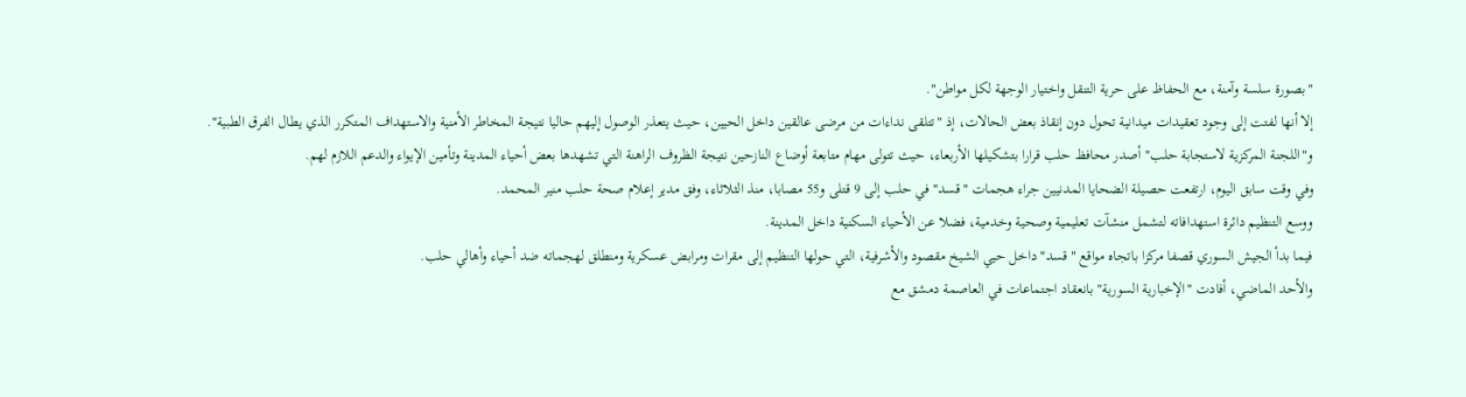"بصورة سلسة وآمنة، مع الحفاظ على حرية التنقل واختيار الوجهة لكل مواطن".
إلا أنها لفتت إلى وجود تعقيدات ميدانية تحول دون إنقاذ بعض الحالات، إذ "تتلقى نداءات من مرضى عالقين داخل الحيين، حيث يتعذر الوصول إليهم حاليا نتيجة المخاطر الأمنية والاستهداف المتكرر الذي يطال الفرق الطبية".
و"اللجنة المركزية لاستجابة حلب" أصدر محافظ حلب قرارا بتشكيلها الأربعاء، حيث تتولى مهام متابعة أوضاع النازحين نتيجة الظروف الراهنة التي تشهدها بعض أحياء المدينة وتأمين الإيواء والدعم اللازم لهم.
وفي وقت سابق اليوم، ارتفعت حصيلة الضحايا المدنيين جراء هجمات "قسد" في حلب إلى 9 قتلى و55 مصابا، منذ الثلاثاء، وفق مدير إعلام صحة حلب منير المحمد.
ووسع التنظيم دائرة استهدافاته لتشمل منشآت تعليمية وصحية وخدمية، فضلا عن الأحياء السكنية داخل المدينة.
فيما بدأ الجيش السوري قصفا مركزا باتجاه مواقع "قسد" داخل حيي الشيخ مقصود والأشرفية، التي حولها التنظيم إلى مقرات ومرابض عسكرية ومنطلق لهجماته ضد أحياء وأهالي حلب.
والأحد الماضي، أفادت "الإخبارية السورية" بانعقاد اجتماعات في العاصمة دمشق مع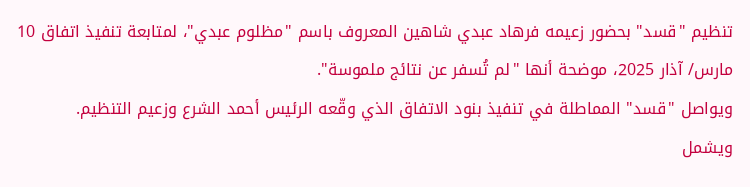تنظيم "قسد" بحضور زعيمه فرهاد عبدي شاهين المعروف باسم "مظلوم عبدي"، لمتابعة تنفيذ اتفاق 10 مارس/ آذار 2025، موضحة أنها "لم تُسفر عن نتائج ملموسة".
ويواصل "قسد" المماطلة في تنفيذ بنود الاتفاق الذي وقّعه الرئيس أحمد الشرع وزعيم التنظيم.
ويشمل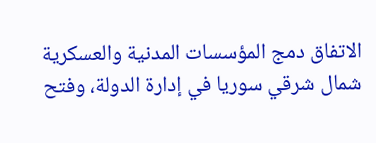الاتفاق دمج المؤسسات المدنية والعسكرية شمال شرقي سوريا في إدارة الدولة، وفتح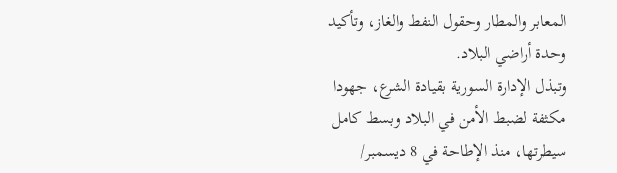المعابر والمطار وحقول النفط والغاز، وتأكيد وحدة أراضي البلاد.
وتبذل الإدارة السورية بقيادة الشرع، جهودا مكثفة لضبط الأمن في البلاد وبسط كامل سيطرتها، منذ الإطاحة في 8 ديسمبر/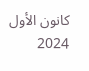كانون الأول 2024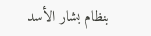بنظام بشار الأسد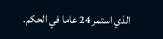الذي استمر 24 عاما في الحكم.